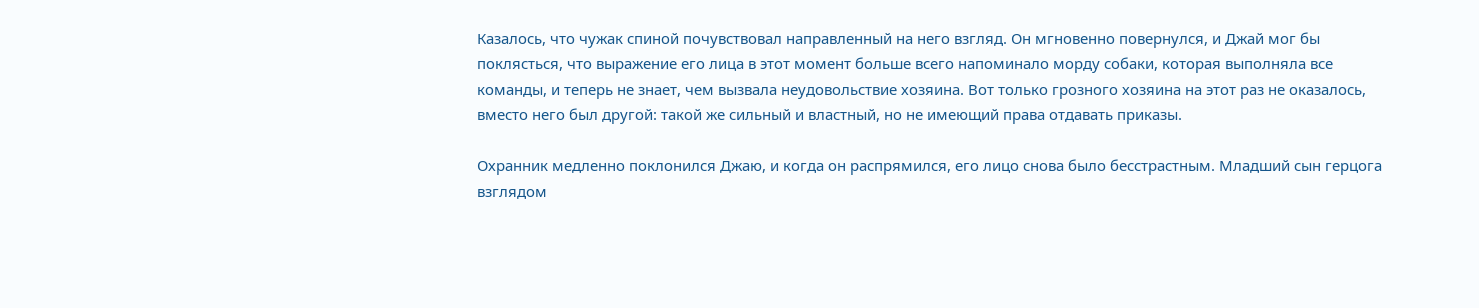Казалось, что чужак спиной почувствовал направленный на него взгляд. Он мгновенно повернулся, и Джай мог бы поклясться, что выражение его лица в этот момент больше всего напоминало морду собаки, которая выполняла все команды, и теперь не знает, чем вызвала неудовольствие хозяина. Вот только грозного хозяина на этот раз не оказалось, вместо него был другой: такой же сильный и властный, но не имеющий права отдавать приказы.

Охранник медленно поклонился Джаю, и когда он распрямился, его лицо снова было бесстрастным. Младший сын герцога взглядом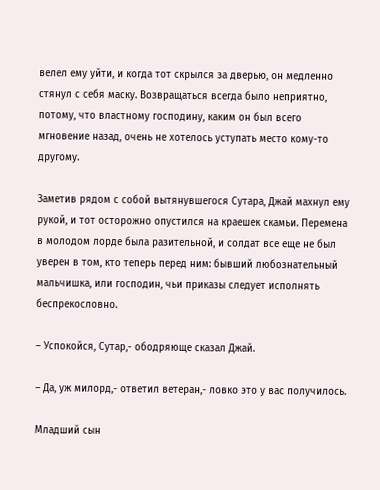велел ему уйти, и когда тот скрылся за дверью, он медленно стянул с себя маску. Возвращаться всегда было неприятно, потому, что властному господину, каким он был всего мгновение назад, очень не хотелось уступать место кому-то другому.

Заметив рядом с собой вытянувшегося Сутара, Джай махнул ему рукой, и тот осторожно опустился на краешек скамьи. Перемена в молодом лорде была разительной, и солдат все еще не был уверен в том, кто теперь перед ним: бывший любознательный мальчишка, или господин, чьи приказы следует исполнять беспрекословно.

– Успокойся, Сутар,- ободряюще сказал Джай.

– Да, уж милорд,- ответил ветеран,- ловко это у вас получилось.

Младший сын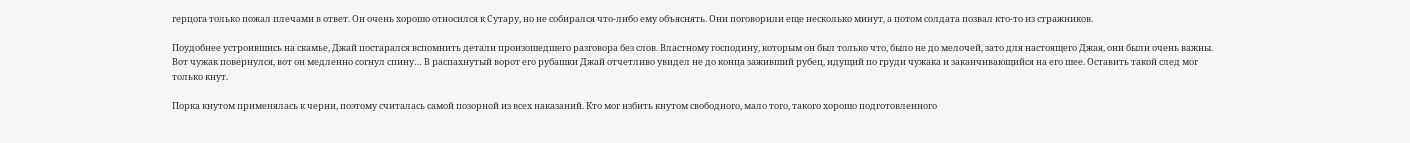герцога только пожал плечами в ответ. Он очень хорошо относился к Сутару, но не собирался что-либо ему объяснять. Они поговорили еще несколько минут, а потом солдата позвал кто-то из стражников.

Поудобнее устроившись на скамье, Джай постарался вспомнить детали произошедшего разговора без слов. Властному господину, которым он был только что, было не до мелочей, зато для настоящего Джая, они были очень важны. Вот чужак повернулся, вот он медленно согнул спину… В распахнутый ворот его рубашки Джай отчетливо увидел не до конца заживший рубец, идущий по груди чужака и заканчивающийся на его шее. Оставить такой след мог только кнут.

Порка кнутом применялась к черни, поэтому считалась самой позорной из всех наказаний. Кто мог избить кнутом свободного, мало того, такого хорошо подготовленного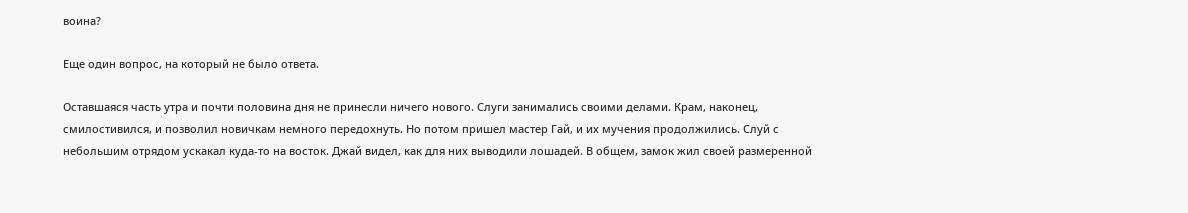воина?

Еще один вопрос, на который не было ответа.

Оставшаяся часть утра и почти половина дня не принесли ничего нового. Слуги занимались своими делами. Крам, наконец, смилостивился, и позволил новичкам немного передохнуть. Но потом пришел мастер Гай, и их мучения продолжились. Слуй с небольшим отрядом ускакал куда-то на восток. Джай видел, как для них выводили лошадей. В общем, замок жил своей размеренной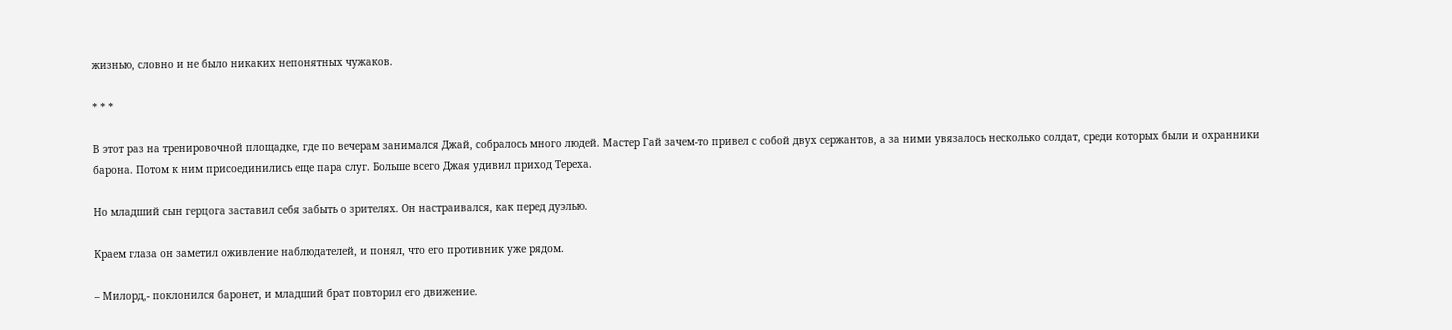жизнью, словно и не было никаких непонятных чужаков.

* * *

В этот раз на тренировочной площадке, где по вечерам занимался Джай, собралось много людей. Мастер Гай зачем-то привел с собой двух сержантов, а за ними увязалось несколько солдат, среди которых были и охранники барона. Потом к ним присоединились еще пара слуг. Больше всего Джая удивил приход Тереха.

Но младший сын герцога заставил себя забыть о зрителях. Он настраивался, как перед дуэлью.

Краем глаза он заметил оживление наблюдателей, и понял, что его противник уже рядом.

– Милорд,- поклонился баронет, и младший брат повторил его движение.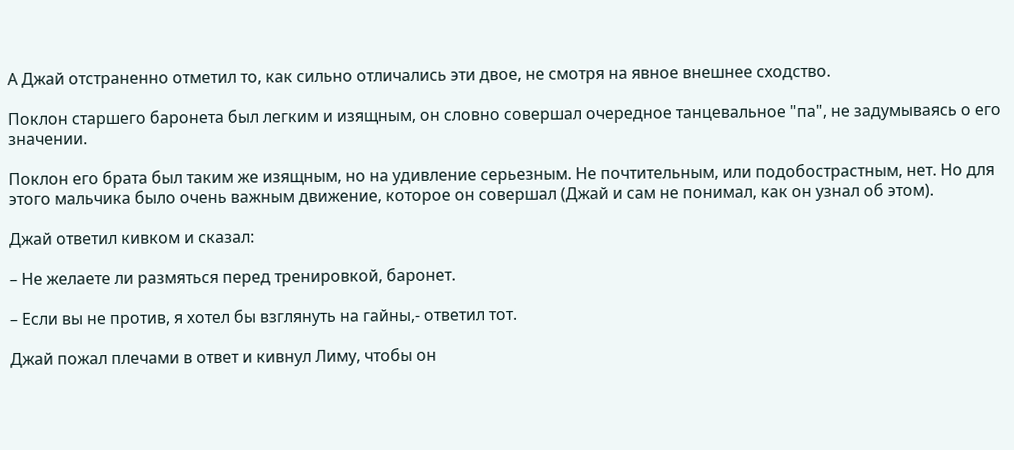А Джай отстраненно отметил то, как сильно отличались эти двое, не смотря на явное внешнее сходство.

Поклон старшего баронета был легким и изящным, он словно совершал очередное танцевальное "па", не задумываясь о его значении.

Поклон его брата был таким же изящным, но на удивление серьезным. Не почтительным, или подобострастным, нет. Но для этого мальчика было очень важным движение, которое он совершал (Джай и сам не понимал, как он узнал об этом).

Джай ответил кивком и сказал:

– Не желаете ли размяться перед тренировкой, баронет.

– Если вы не против, я хотел бы взглянуть на гайны,- ответил тот.

Джай пожал плечами в ответ и кивнул Лиму, чтобы он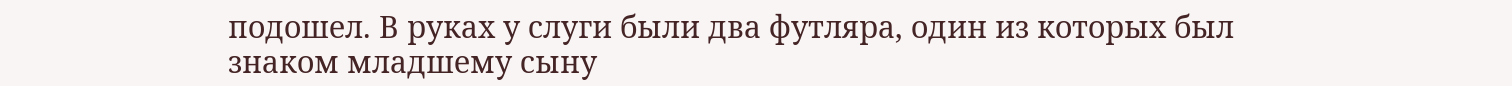подошел. В руках у слуги были два футляра, один из которых был знаком младшему сыну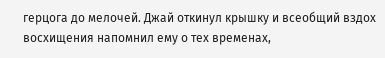герцога до мелочей. Джай откинул крышку и всеобщий вздох восхищения напомнил ему о тех временах,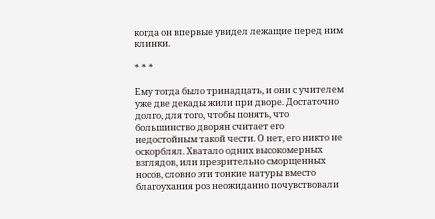когда он впервые увидел лежащие перед ним клинки.

* * *

Ему тогда было тринадцать, и они с учителем уже две декады жили при дворе. Достаточно долго, для того, чтобы понять, что большинство дворян считает его недостойным такой чести. О нет, его никто не оскорблял. Хватало одних высокомерных взглядов, или презрительно сморщенных носов, словно эти тонкие натуры вместо благоухания роз неожиданно почувствовали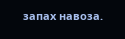запах навоза.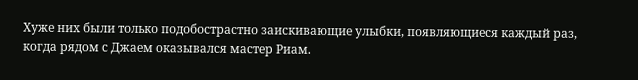Хуже них были только подобострастно заискивающие улыбки, появляющиеся каждый раз, когда рядом с Джаем оказывался мастер Риам.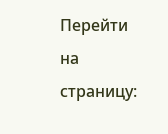Перейти на страницу: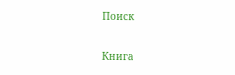Поиск

Книга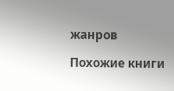жанров

Похожие книги